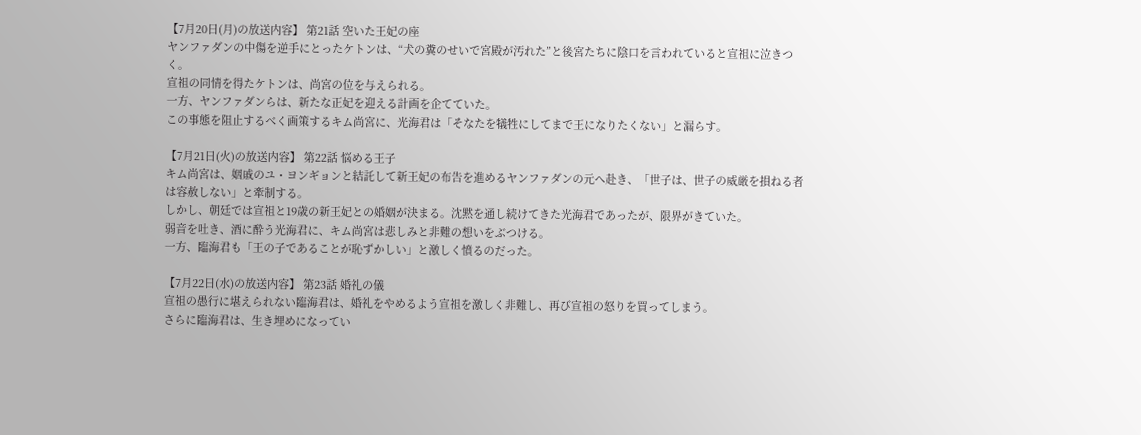【7月20日(月)の放送内容】 第21話 空いた王妃の座
ヤンファダンの中傷を逆手にとったケトンは、“犬の糞のせいで宮殿が汚れた”と後宮たちに陰口を言われていると宣祖に泣きつく。
宣祖の同情を得たケトンは、尚宮の位を与えられる。
一方、ヤンファダンらは、新たな正妃を迎える計画を企てていた。
この事態を阻止するべく画策するキム尚宮に、光海君は「そなたを犠牲にしてまで王になりたくない」と漏らす。

【7月21日(火)の放送内容】 第22話 悩める王子
キム尚宮は、姻戚のユ・ヨンギョンと結託して新王妃の布告を進めるヤンファダンの元へ赴き、「世子は、世子の威厳を損ねる者は容赦しない」と牽制する。
しかし、朝廷では宣祖と19歳の新王妃との婚姻が決まる。沈黙を通し続けてきた光海君であったが、限界がきていた。
弱音を吐き、酒に酔う光海君に、キム尚宮は悲しみと非難の想いをぶつける。
一方、臨海君も「王の子であることが恥ずかしい」と激しく憤るのだった。

【7月22日(水)の放送内容】 第23話 婚礼の儀
宣祖の愚行に堪えられない臨海君は、婚礼をやめるよう宣祖を激しく非難し、再び宣祖の怒りを買ってしまう。
さらに臨海君は、生き埋めになってい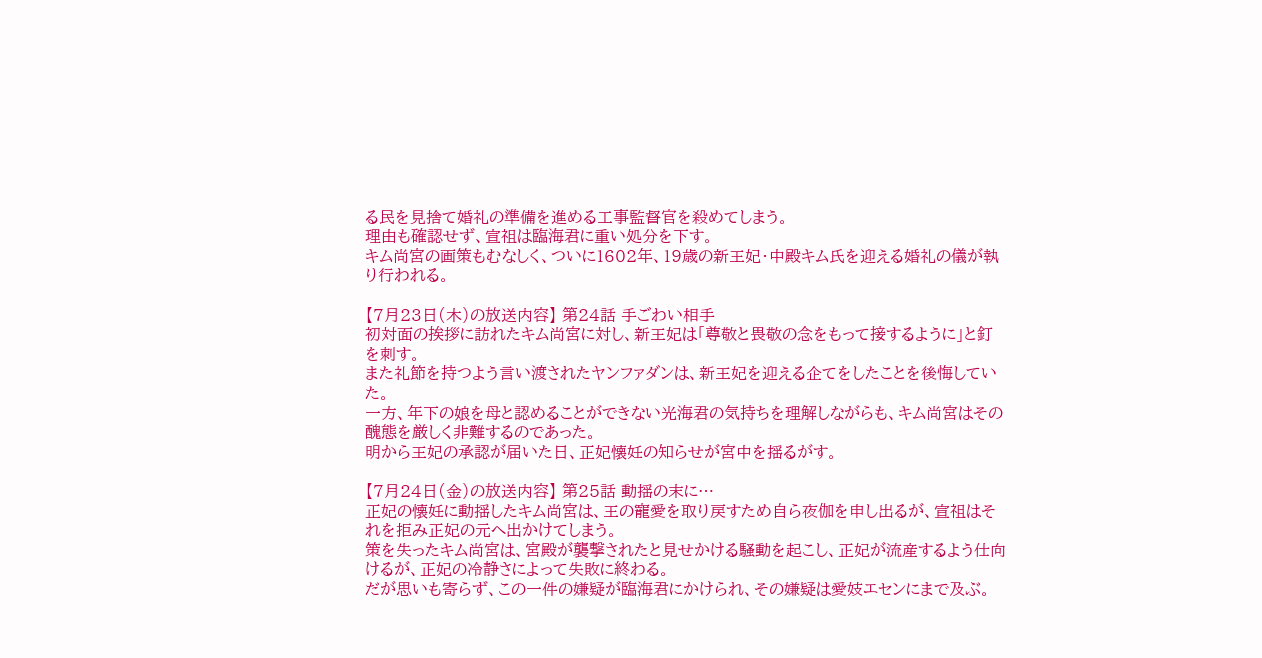る民を見捨て婚礼の準備を進める工事監督官を殺めてしまう。
理由も確認せず、宣祖は臨海君に重い処分を下す。
キム尚宮の画策もむなしく、ついに1602年、19歳の新王妃・中殿キム氏を迎える婚礼の儀が執り行われる。

【7月23日(木)の放送内容】 第24話 手ごわい相手
初対面の挨拶に訪れたキム尚宮に対し、新王妃は「尊敬と畏敬の念をもって接するように」と釘を刺す。
また礼節を持つよう言い渡されたヤンファダンは、新王妃を迎える企てをしたことを後悔していた。
一方、年下の娘を母と認めることができない光海君の気持ちを理解しながらも、キム尚宮はその醜態を厳しく非難するのであった。
明から王妃の承認が届いた日、正妃懐妊の知らせが宮中を揺るがす。

【7月24日(金)の放送内容】 第25話 動揺の末に…
正妃の懐妊に動揺したキム尚宮は、王の寵愛を取り戻すため自ら夜伽を申し出るが、宣祖はそれを拒み正妃の元へ出かけてしまう。
策を失ったキム尚宮は、宮殿が襲撃されたと見せかける騒動を起こし、正妃が流産するよう仕向けるが、正妃の冷静さによって失敗に終わる。
だが思いも寄らず、この一件の嫌疑が臨海君にかけられ、その嫌疑は愛妓エセンにまで及ぶ。